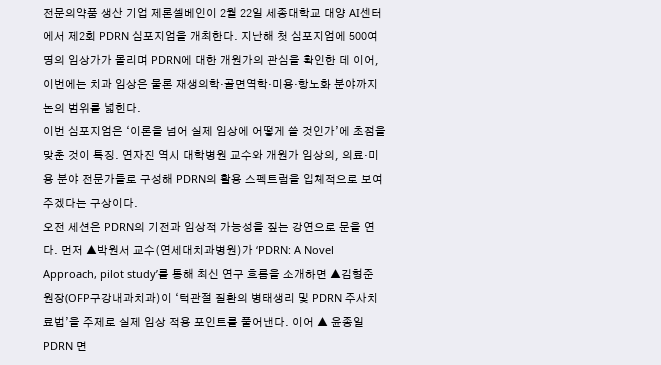전문의약품 생산 기업 제론셀베인이 2월 22일 세종대학교 대양 AI센터에서 제2회 PDRN 심포지엄을 개최한다. 지난해 첫 심포지엄에 500여 명의 임상가가 몰리며 PDRN에 대한 개원가의 관심을 확인한 데 이어, 이번에는 치과 임상은 물론 재생의학·골면역학·미용·항노화 분야까지 논의 범위를 넓힌다.
이번 심포지엄은 ‘이론을 넘어 실제 임상에 어떻게 쓸 것인가’에 초점을 맞춘 것이 특징. 연자진 역시 대학병원 교수와 개원가 임상의, 의료·미용 분야 전문가들로 구성해 PDRN의 활용 스펙트럼을 입체적으로 보여주겠다는 구상이다.
오전 세션은 PDRN의 기전과 임상적 가능성을 짚는 강연으로 문을 연다. 먼저 ▲박원서 교수(연세대치과병원)가 ‘PDRN: A Novel Approach, pilot study’를 통해 최신 연구 흐름을 소개하면 ▲김형준 원장(OFP구강내과치과)이 ‘턱관절 질환의 병태생리 및 PDRN 주사치료법’을 주제로 실제 임상 적용 포인트를 풀어낸다. 이어 ▲ 윤종일 PDRN 면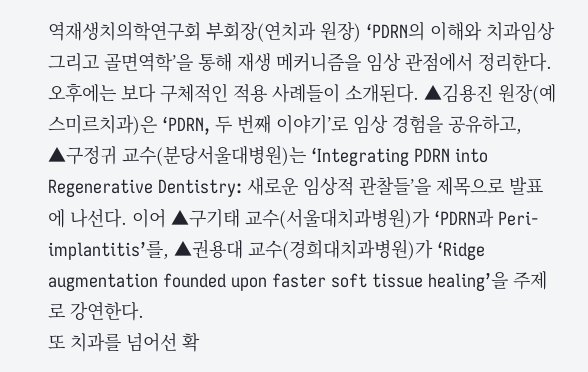역재생치의학연구회 부회장(연치과 원장) ‘PDRN의 이해와 치과임상 그리고 골면역학’을 통해 재생 메커니즘을 임상 관점에서 정리한다.
오후에는 보다 구체적인 적용 사례들이 소개된다. ▲김용진 원장(예스미르치과)은 ‘PDRN, 두 번째 이야기’로 임상 경험을 공유하고,
▲구정귀 교수(분당서울대병원)는 ‘Integrating PDRN into Regenerative Dentistry: 새로운 임상적 관찰들’을 제목으로 발표에 나선다. 이어 ▲구기태 교수(서울대치과병원)가 ‘PDRN과 Peri-implantitis’를, ▲권용대 교수(경희대치과병원)가 ‘Ridge augmentation founded upon faster soft tissue healing’을 주제로 강연한다.
또 치과를 넘어선 확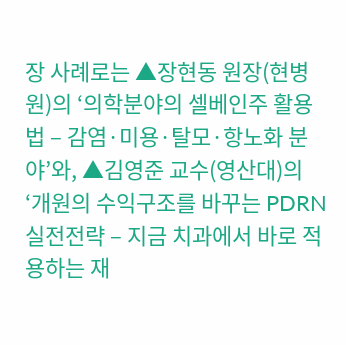장 사례로는 ▲장현동 원장(현병원)의 ‘의학분야의 셀베인주 활용법 – 감염·미용·탈모·항노화 분야’와, ▲김영준 교수(영산대)의 ‘개원의 수익구조를 바꾸는 PDRN 실전전략 – 지금 치과에서 바로 적용하는 재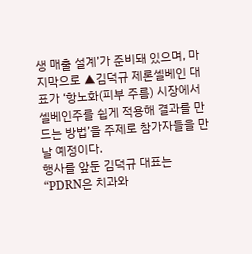생 매출 설계’가 준비돼 있으며, 마지막으로 ▲김덕규 제론셀베인 대표가 ‘항노화(피부 주름) 시장에서 셀베인주를 쉽게 적용해 결과를 만드는 방법’을 주제로 참가자들을 만날 예정이다.
행사를 앞둔 김덕규 대표는 “PDRN은 치과와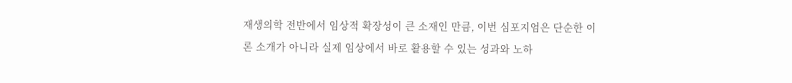재생의학 전반에서 임상적 확장성이 큰 소재인 만큼, 이번 심포지엄은 단순한 이론 소개가 아니라 실제 임상에서 바로 활용할 수 있는 성과와 노하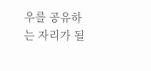우를 공유하는 자리가 될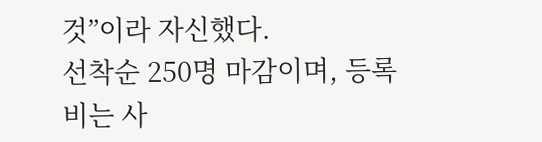것”이라 자신했다.
선착순 250명 마감이며, 등록비는 사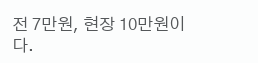전 7만원, 현장 10만원이다.